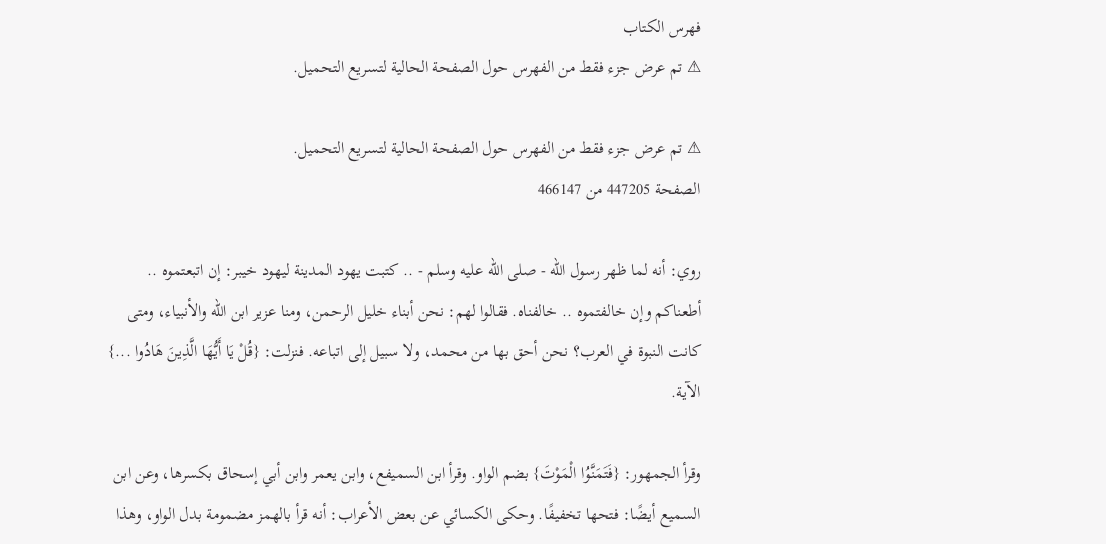فهرس الكتاب
⚠ تم عرض جزء فقط من الفهرس حول الصفحة الحالية لتسريع التحميل.

⚠ تم عرض جزء فقط من الفهرس حول الصفحة الحالية لتسريع التحميل.
الصفحة 447205 من 466147

روي: أنه لما ظهر رسول الله - صلى الله عليه وسلم - .. كتبت يهود المدينة ليهود خيبر: إن اتبعتموه .. أطعناكم وإن خالفتموه .. خالفناه. فقالوا لهم: نحن أبناء خليل الرحمن، ومنا عزير ابن الله والأنبياء، ومتى كانت النبوة في العرب؟ نحن أحق بها من محمد، ولا سبيل إلى اتباعه. فنزلت: {قُلْ يَا أَيُّهَا الَّذِينَ هَادُوا ...} الآية.

وقرأ الجمهور: {فَتَمَنَّوُا الْمَوْتَ} بضم الواو. وقرأ ابن السميفع، وابن يعمر وابن أبي إسحاق بكسرها، وعن ابن السميع أيضًا: فتحها تخفيفًا. وحكى الكسائي عن بعض الأعراب: أنه قرأ بالهمز مضمومة بدل الواو، وهذا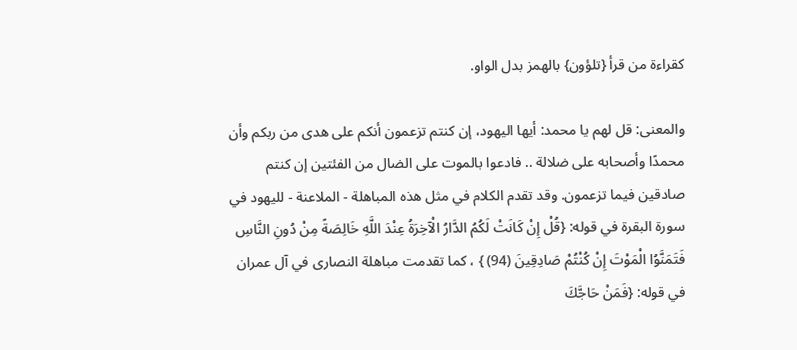كقراءة من قرأ {تلؤون} بالهمز بدل الواو.

والمعنى: قل لهم يا محمد: أيها اليهود، إن كنتم تزعمون أنكم على هدى من ربكم وأن محمدًا وأصحابه على ضلالة .. فادعوا بالموت على الضال من الفئتين إن كنتم صادقين فيما تزعمون. وقد تقدم الكلام في مثل هذه المباهلة - الملاعنة - لليهود في سورة البقرة في قوله: {قُلْ إِنْ كَانَتْ لَكُمُ الدَّارُ الْآخِرَةُ عِنْدَ اللَّهِ خَالِصَةً مِنْ دُونِ النَّاسِ فَتَمَنَّوُا الْمَوْتَ إِنْ كُنْتُمْ صَادِقِينَ (94) } ، كما تقدمت مباهلة النصارى في آل عمران في قوله: {فَمَنْ حَاجَّكَ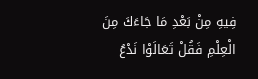فِيهِ مِنْ بَعْدِ مَا جَاءَكَ مِنَ الْعِلْمِ فَقُلْ تَعَالَوْا نَدْعُ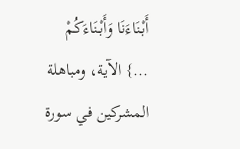أَبْنَاءَنَا وَأَبْنَاءَكُمْ ...} الآية، ومباهلة المشركين في سورة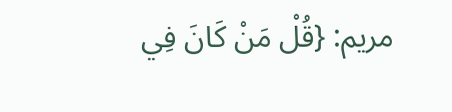مريم: {قُلْ مَنْ كَانَ فِي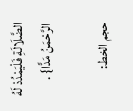الضَّلَالَةِ فَلْيَمْدُدْ لَهُ الرَّحْمَنُ مَدًّا} .

حجم الخط: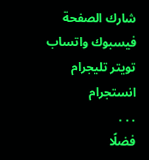شارك الصفحة
فيسبوك واتساب تويتر تليجرام انستجرام
. . .
فضلًا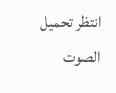انتظر تحميل الصوت